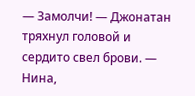— Замолчи! — Джонатан тряхнул головой и сердито свел брови. — Нина,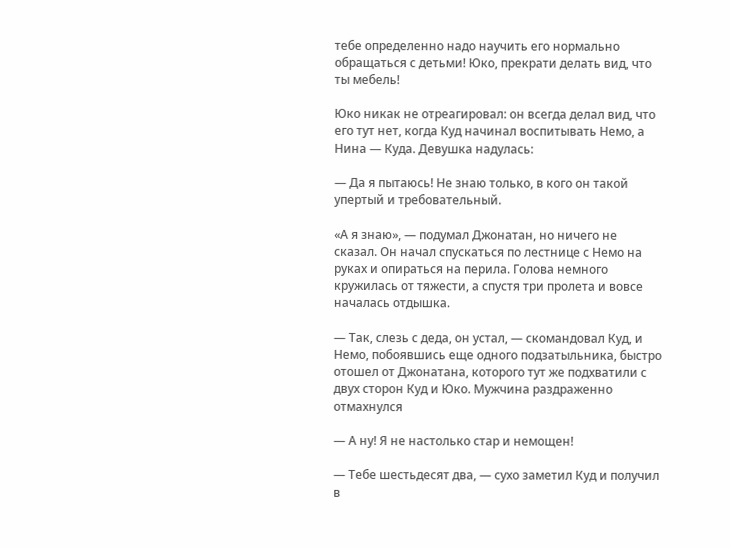тебе определенно надо научить его нормально обращаться с детьми! Юко, прекрати делать вид, что ты мебель!

Юко никак не отреагировал: он всегда делал вид, что его тут нет, когда Куд начинал воспитывать Немо, а Нина — Куда. Девушка надулась:

— Да я пытаюсь! Не знаю только, в кого он такой упертый и требовательный.

«А я знаю», — подумал Джонатан, но ничего не сказал. Он начал спускаться по лестнице с Немо на руках и опираться на перила. Голова немного кружилась от тяжести, а спустя три пролета и вовсе началась отдышка.

— Так, слезь с деда, он устал, — скомандовал Куд, и Немо, побоявшись еще одного подзатыльника, быстро отошел от Джонатана, которого тут же подхватили с двух сторон Куд и Юко. Мужчина раздраженно отмахнулся

— А ну! Я не настолько стар и немощен!

— Тебе шестьдесят два, — сухо заметил Куд и получил в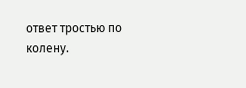ответ тростью по колену.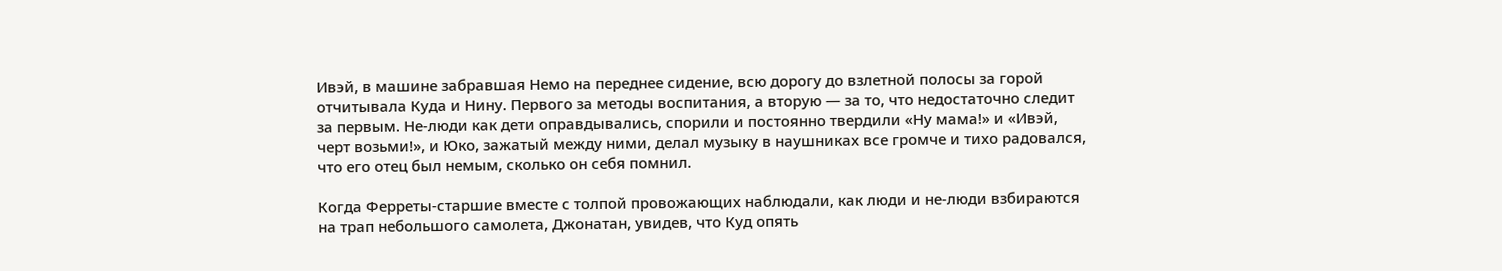Ивэй, в машине забравшая Немо на переднее сидение, всю дорогу до взлетной полосы за горой отчитывала Куда и Нину. Первого за методы воспитания, а вторую — за то, что недостаточно следит за первым. Не-люди как дети оправдывались, спорили и постоянно твердили «Ну мама!» и «Ивэй, черт возьми!», и Юко, зажатый между ними, делал музыку в наушниках все громче и тихо радовался, что его отец был немым, сколько он себя помнил.

Когда Ферреты-старшие вместе с толпой провожающих наблюдали, как люди и не-люди взбираются на трап небольшого самолета, Джонатан, увидев, что Куд опять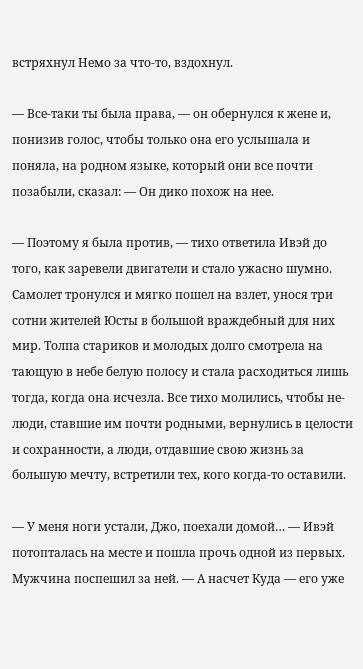встряхнул Немо за что-то, вздохнул.

— Все-таки ты была права, — он обернулся к жене и, понизив голос, чтобы только она его услышала и поняла, на родном языке, который они все почти позабыли, сказал: — Он дико похож на нее.

— Поэтому я была против, — тихо ответила Ивэй до того, как заревели двигатели и стало ужасно шумно. Самолет тронулся и мягко пошел на взлет, унося три сотни жителей Юсты в большой враждебный для них мир. Толпа стариков и молодых долго смотрела на тающую в небе белую полосу и стала расходиться лишь тогда, когда она исчезла. Все тихо молились, чтобы не-люди, ставшие им почти родными, вернулись в целости и сохранности, а люди, отдавшие свою жизнь за большую мечту, встретили тех, кого когда-то оставили.

— У меня ноги устали, Джо, поехали домой… — Ивэй потопталась на месте и пошла прочь одной из первых. Мужчина поспешил за ней. — А насчет Куда — его уже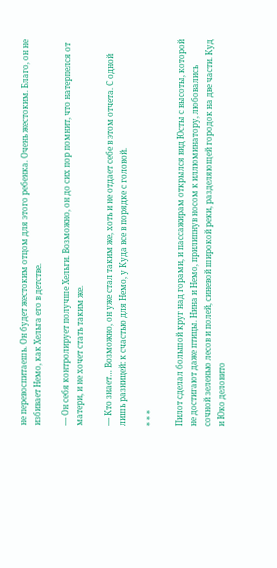не перевоспитаешь. Он будет жестоким отцом для этого ребенка. Очень жестоким. Благо, он не избивает Немо, как Хельга его в детстве.

— Он себя контролирует получше Хельги. Возможно, он до сих пор помнит, что натерпелся от матери, и не хочет стать таким же.

— Кто знает… Возможно, он уже стал таким же, хоть и не отдает себе в этом отчета. С одной лишь разницей: к счастью для Немо, у Куда все в порядке с головой.

* * *

Пилот сделал большой круг над горами, и пассажирам открылся вид Юсты с высоты, которой не достигают даже птицы. Нина и Немо, прилипнув носом к иллюминатору, любовались сочной зеленью лесов и полей, синевой широкой реки, разделяющей городок на две части. Куд и Юко деловито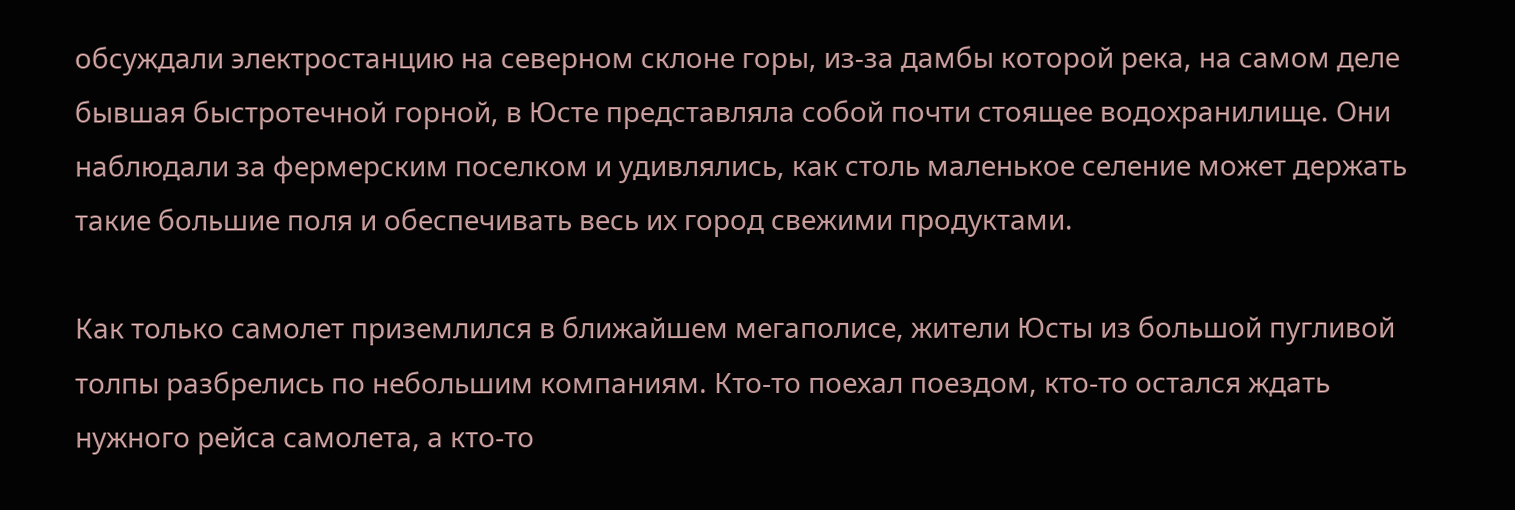обсуждали электростанцию на северном склоне горы, из-за дамбы которой река, на самом деле бывшая быстротечной горной, в Юсте представляла собой почти стоящее водохранилище. Они наблюдали за фермерским поселком и удивлялись, как столь маленькое селение может держать такие большие поля и обеспечивать весь их город свежими продуктами.

Как только самолет приземлился в ближайшем мегаполисе, жители Юсты из большой пугливой толпы разбрелись по небольшим компаниям. Кто-то поехал поездом, кто-то остался ждать нужного рейса самолета, а кто-то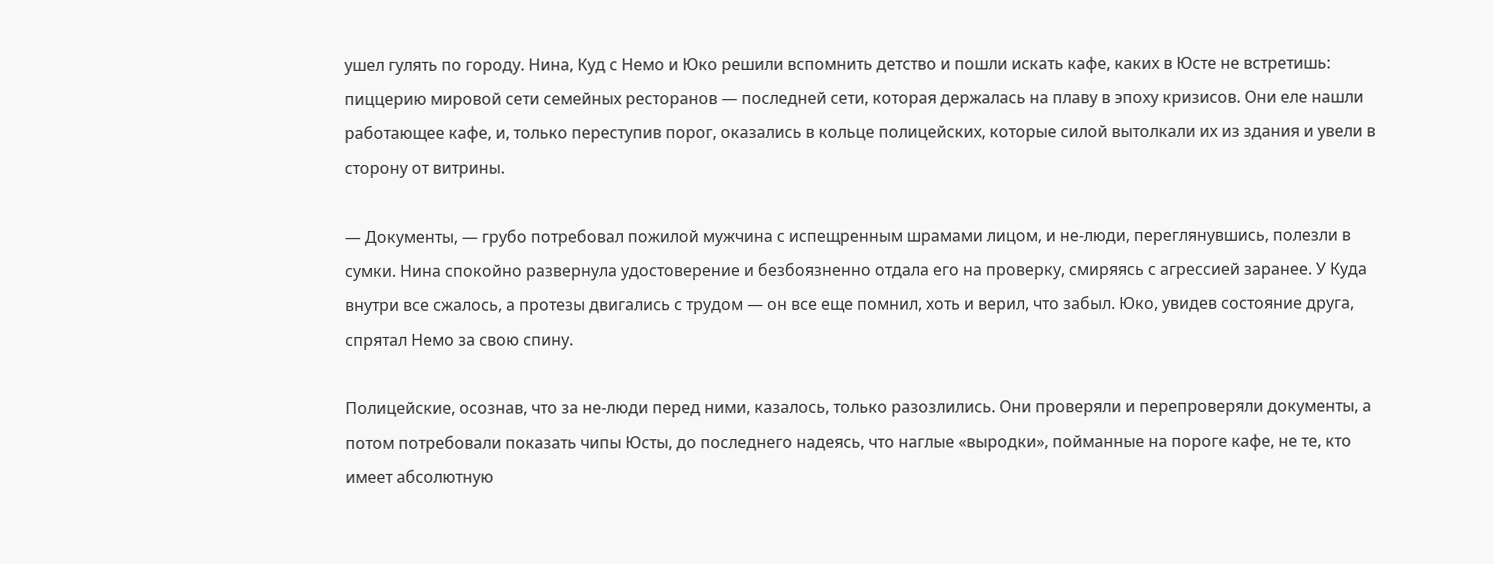ушел гулять по городу. Нина, Куд с Немо и Юко решили вспомнить детство и пошли искать кафе, каких в Юсте не встретишь: пиццерию мировой сети семейных ресторанов — последней сети, которая держалась на плаву в эпоху кризисов. Они еле нашли работающее кафе, и, только переступив порог, оказались в кольце полицейских, которые силой вытолкали их из здания и увели в сторону от витрины.

— Документы, — грубо потребовал пожилой мужчина с испещренным шрамами лицом, и не-люди, переглянувшись, полезли в сумки. Нина спокойно развернула удостоверение и безбоязненно отдала его на проверку, смиряясь с агрессией заранее. У Куда внутри все сжалось, а протезы двигались с трудом — он все еще помнил, хоть и верил, что забыл. Юко, увидев состояние друга, спрятал Немо за свою спину.

Полицейские, осознав, что за не-люди перед ними, казалось, только разозлились. Они проверяли и перепроверяли документы, а потом потребовали показать чипы Юсты, до последнего надеясь, что наглые «выродки», пойманные на пороге кафе, не те, кто имеет абсолютную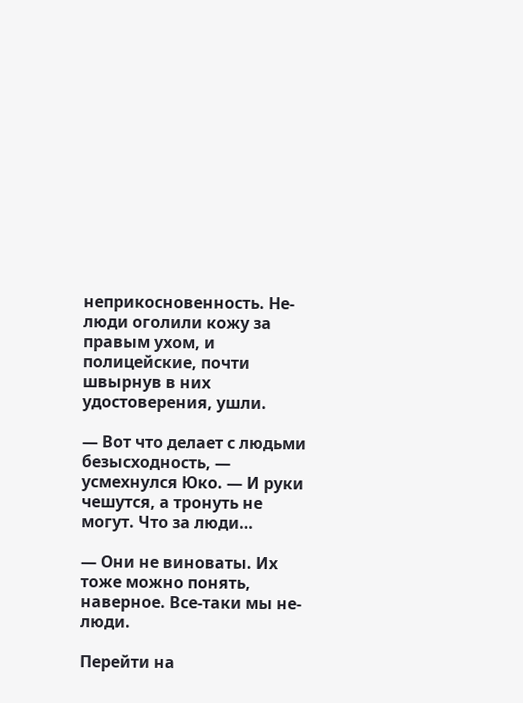неприкосновенность. Не-люди оголили кожу за правым ухом, и полицейские, почти швырнув в них удостоверения, ушли.

— Вот что делает с людьми безысходность, — усмехнулся Юко. — И руки чешутся, а тронуть не могут. Что за люди…

— Они не виноваты. Их тоже можно понять, наверное. Все-таки мы не-люди.

Перейти на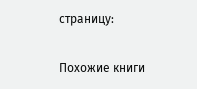страницу:

Похожие книги